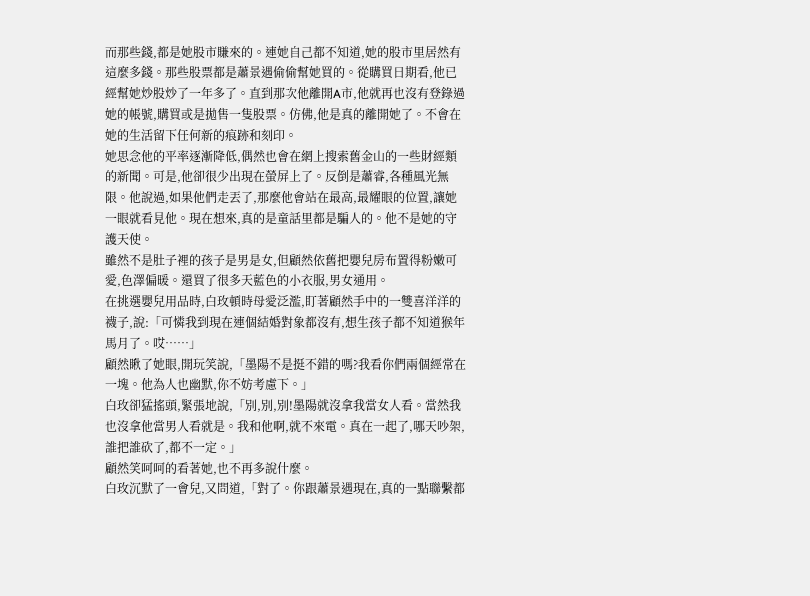而那些錢,都是她股市賺來的。連她自己都不知道,她的股市里居然有這麼多錢。那些股票都是蕭景遇偷偷幫她買的。從購買日期看,他已經幫她炒股炒了一年多了。直到那次他離開A市,他就再也沒有登錄過她的帳號,購買或是拋售一隻股票。仿佛,他是真的離開她了。不會在她的生活留下任何新的痕跡和刻印。
她思念他的平率逐漸降低,偶然也會在網上搜索舊金山的一些財經類的新聞。可是,他卻很少出現在螢屏上了。反倒是蕭睿,各種風光無限。他說過,如果他們走丟了,那麼他會站在最高,最耀眼的位置,讓她一眼就看見他。現在想來,真的是童話里都是騙人的。他不是她的守護天使。
雖然不是肚子裡的孩子是男是女,但顧然依舊把嬰兒房布置得粉嫩可愛,色澤偏暖。還買了很多天藍色的小衣服,男女通用。
在挑選嬰兒用品時,白玫頓時母愛泛濫,盯著顧然手中的一雙喜洋洋的襪子,說:「可憐我到現在連個結婚對象都沒有,想生孩子都不知道猴年馬月了。哎……」
顧然瞅了她眼,開玩笑說,「墨陽不是挺不錯的嗎?我看你們兩個經常在一塊。他為人也幽默,你不妨考慮下。」
白玫卻猛搖頭,緊張地說,「別,別,別!墨陽就沒拿我當女人看。當然我也沒拿他當男人看就是。我和他啊,就不來電。真在一起了,哪天吵架,誰把誰砍了,都不一定。」
顧然笑呵呵的看著她,也不再多說什麼。
白玫沉默了一會兒,又問道,「對了。你跟蕭景遇現在,真的一點聯繫都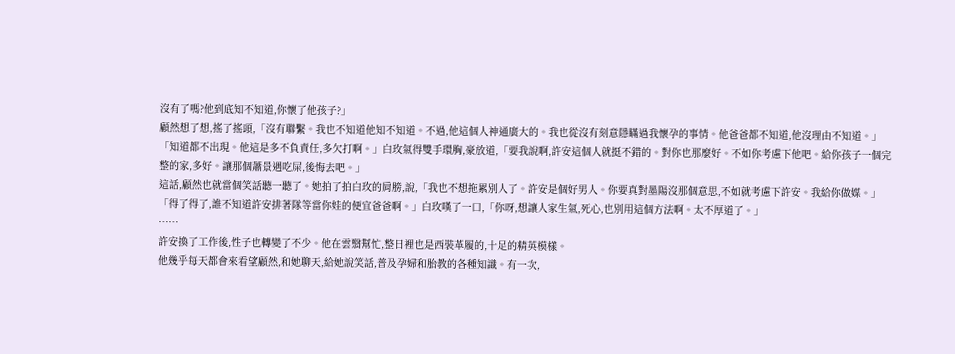沒有了嗎?他到底知不知道,你懷了他孩子?」
顧然想了想,搖了搖頭,「沒有聯繫。我也不知道他知不知道。不過,他這個人神通廣大的。我也從沒有刻意隱瞞過我懷孕的事情。他爸爸都不知道,他沒理由不知道。」
「知道都不出現。他這是多不負責任,多欠打啊。」白玫氣得雙手環胸,豪放道,「要我說啊,許安這個人就挺不錯的。對你也那麼好。不如你考慮下他吧。給你孩子一個完整的家,多好。讓那個蕭景遇吃屎,後悔去吧。」
這話,顧然也就當個笑話聽一聽了。她拍了拍白玫的肩膀,說,「我也不想拖累別人了。許安是個好男人。你要真對墨陽沒那個意思,不如就考慮下許安。我給你做媒。」
「得了得了,誰不知道許安排著隊等當你娃的便宜爸爸啊。」白玫嘆了一口,「你呀,想讓人家生氣,死心,也別用這個方法啊。太不厚道了。」
……
許安換了工作後,性子也轉變了不少。他在雲翳幫忙,整日裡也是西裝革履的,十足的精英模樣。
他幾乎每天都會來看望顧然,和她聊天,給她說笑話,普及孕婦和胎教的各種知識。有一次,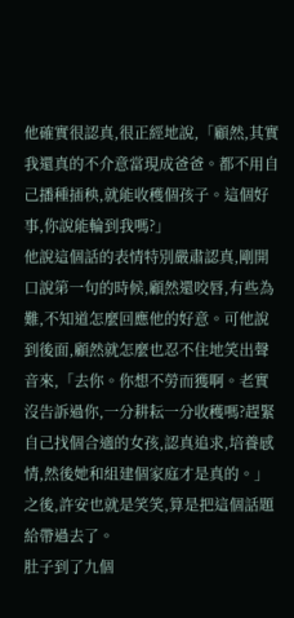他確實很認真,很正經地說,「顧然,其實我還真的不介意當現成爸爸。都不用自己播種插秧,就能收穫個孩子。這個好事,你說能輪到我嗎?」
他說這個話的表情特別嚴肅認真,剛開口說第一句的時候,顧然還咬唇,有些為難,不知道怎麼回應他的好意。可他說到後面,顧然就怎麼也忍不住地笑出聲音來,「去你。你想不勞而獲啊。老實沒告訴過你,一分耕耘一分收穫嗎?趕緊自己找個合適的女孩,認真追求,培養感情,然後她和組建個家庭才是真的。」
之後,許安也就是笑笑,算是把這個話題給帶過去了。
肚子到了九個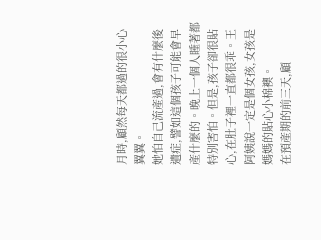月時,顧然每天都過的很小心翼翼。
她怕自己流產過,會有什麼後遺症,譬如這個孩子可能會早產什麼的。晚上一個人睡著都特別害怕。但是,孩子卻很貼心,在肚子裡一直都很乖。王阿姨說一定是個女孩,女孩是媽媽的貼心小棉襖。
在預產期的前三天,顧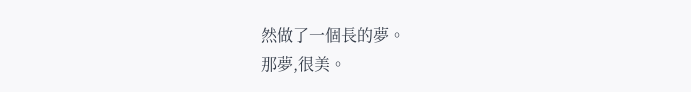然做了一個長的夢。
那夢,很美。